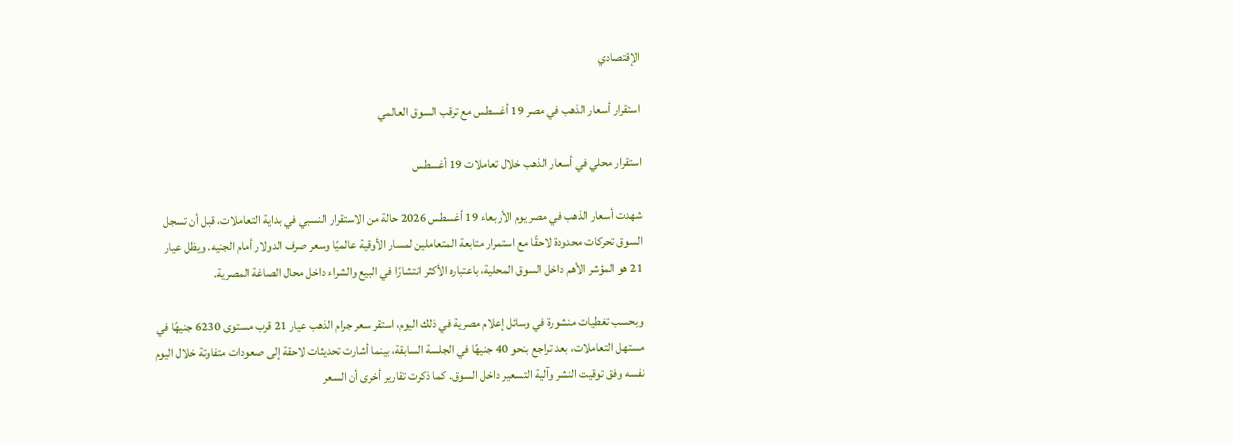الإقتصادي

استقرار أسعار الذهب في مصر 19 أغسطس مع ترقب السوق العالمي

استقرار محلي في أسعار الذهب خلال تعاملات 19 أغسطس

شهدت أسعار الذهب في مصر يوم الأربعاء 19 أغسطس 2026 حالة من الاستقرار النسبي في بداية التعاملات، قبل أن تسجل السوق تحركات محدودة لاحقًا مع استمرار متابعة المتعاملين لمسار الأوقية عالميًا وسعر صرف الدولار أمام الجنيه. ويظل عيار 21 هو المؤشر الأهم داخل السوق المحلية، باعتباره الأكثر انتشارًا في البيع والشراء داخل محال الصاغة المصرية.

وبحسب تغطيات منشورة في وسائل إعلام مصرية في ذلك اليوم، استقر سعر جرام الذهب عيار 21 قرب مستوى 6230 جنيهًا في مستهل التعاملات، بعد تراجع بنحو 40 جنيهًا في الجلسة السابقة، بينما أشارت تحديثات لاحقة إلى صعودات متفاوتة خلال اليوم نفسه وفق توقيت النشر وآلية التسعير داخل السوق. كما ذكرت تقارير أخرى أن السعر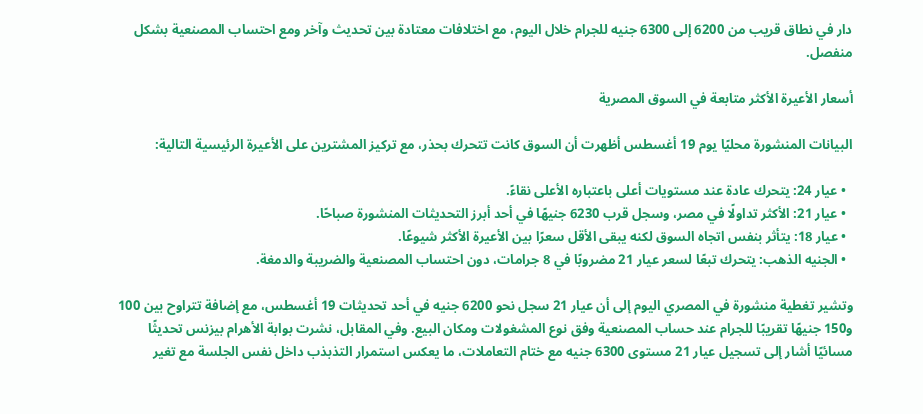دار في نطاق قريب من 6200 إلى 6300 جنيه للجرام خلال اليوم، مع اختلافات معتادة بين تحديث وآخر ومع احتساب المصنعية بشكل منفصل.

أسعار الأعيرة الأكثر متابعة في السوق المصرية

البيانات المنشورة محليًا يوم 19 أغسطس أظهرت أن السوق كانت تتحرك بحذر، مع تركيز المشترين على الأعيرة الرئيسية التالية:

  • عيار 24: يتحرك عادة عند مستويات أعلى باعتباره الأعلى نقاءً.
  • عيار 21: الأكثر تداولًا في مصر، وسجل قرب 6230 جنيهًا في أحد أبرز التحديثات المنشورة صباحًا.
  • عيار 18: يتأثر بنفس اتجاه السوق لكنه يبقى الأقل سعرًا بين الأعيرة الأكثر شيوعًا.
  • الجنيه الذهب: يتحرك تبعًا لسعر عيار 21 مضروبًا في 8 جرامات، دون احتساب المصنعية والضريبة والدمغة.

وتشير تغطية منشورة في المصري اليوم إلى أن عيار 21 سجل نحو 6200 جنيه في أحد تحديثات 19 أغسطس، مع إضافة تتراوح بين 100 و150 جنيهًا تقريبًا للجرام عند حساب المصنعية وفق نوع المشغولات ومكان البيع. وفي المقابل، نشرت بوابة الأهرام بيزنس تحديثًا مسائيًا أشار إلى تسجيل عيار 21 مستوى 6300 جنيه مع ختام التعاملات، ما يعكس استمرار التذبذب داخل نفس الجلسة مع تغير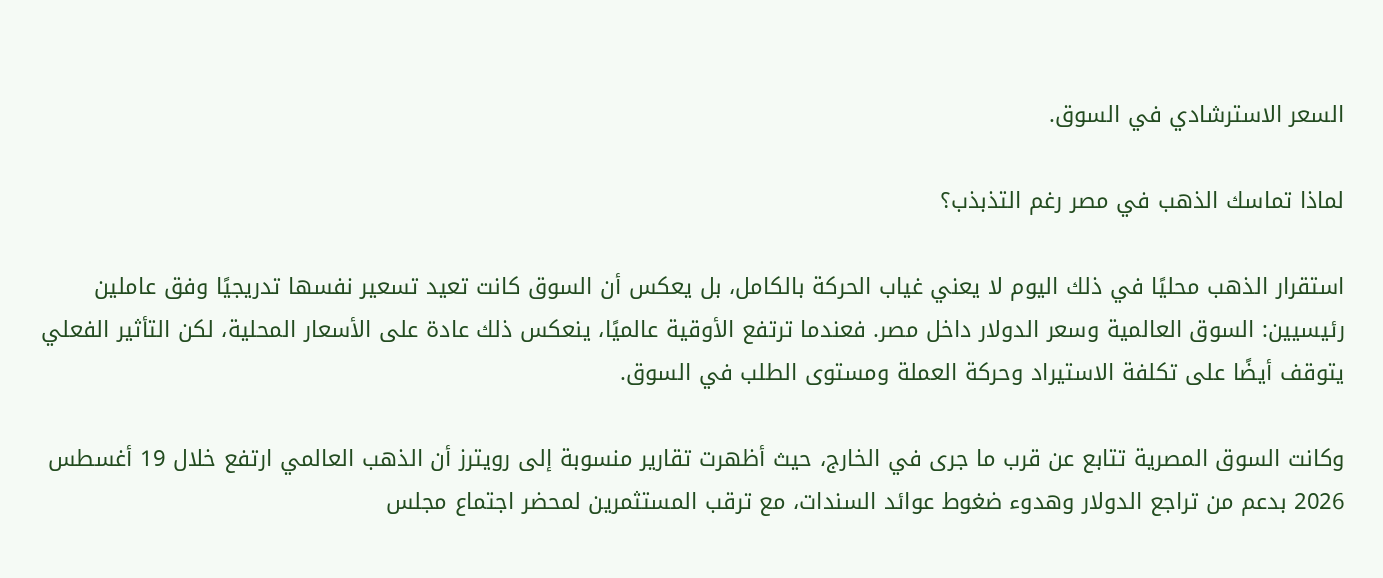السعر الاسترشادي في السوق.

لماذا تماسك الذهب في مصر رغم التذبذب؟

استقرار الذهب محليًا في ذلك اليوم لا يعني غياب الحركة بالكامل، بل يعكس أن السوق كانت تعيد تسعير نفسها تدريجيًا وفق عاملين رئيسيين: السوق العالمية وسعر الدولار داخل مصر. فعندما ترتفع الأوقية عالميًا، ينعكس ذلك عادة على الأسعار المحلية، لكن التأثير الفعلي يتوقف أيضًا على تكلفة الاستيراد وحركة العملة ومستوى الطلب في السوق.

وكانت السوق المصرية تتابع عن قرب ما جرى في الخارج، حيث أظهرت تقارير منسوبة إلى رويترز أن الذهب العالمي ارتفع خلال 19 أغسطس 2026 بدعم من تراجع الدولار وهدوء ضغوط عوائد السندات، مع ترقب المستثمرين لمحضر اجتماع مجلس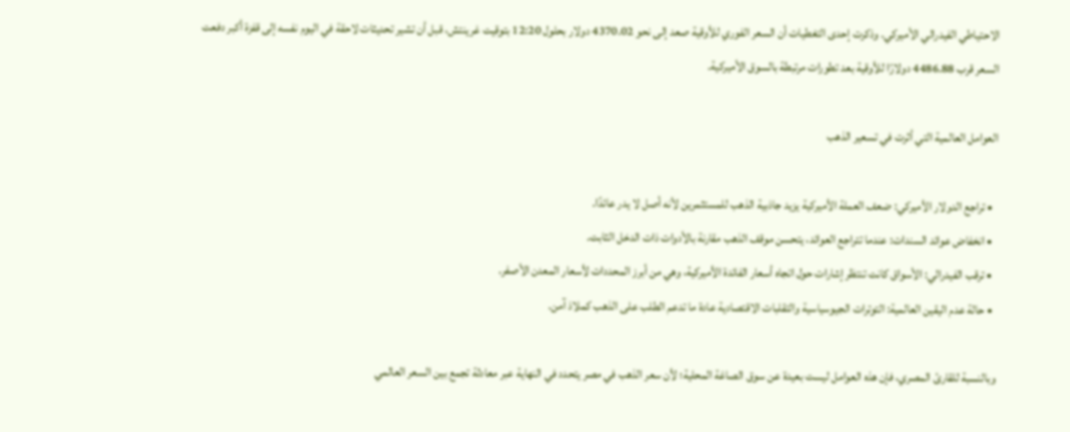الاحتياطي الفيدرالي الأميركي. وذكرت إحدى التغطيات أن السعر الفوري للأوقية صعد إلى نحو 4370.02 دولار بحلول 12:20 بتوقيت غرينتش، قبل أن تشير تحديثات لاحقة في اليوم نفسه إلى قفزة أكبر دفعت السعر قرب 4486.88 دولارًا للأوقية بعد تطورات مرتبطة بالسوق الأميركية.

العوامل العالمية التي أثرت في تسعير الذهب

  • تراجع الدولار الأميركي: ضعف العملة الأميركية يزيد جاذبية الذهب للمستثمرين لأنه أصل لا يدر عائدًا.
  • انخفاض عوائد السندات: عندما تتراجع العوائد، يتحسن موقف الذهب مقارنة بالأدوات ذات الدخل الثابت.
  • ترقب الفيدرالي: الأسواق كانت تنتظر إشارات حول اتجاه أسعار الفائدة الأميركية، وهي من أبرز المحددات لأسعار المعدن الأصفر.
  • حالة عدم اليقين العالمية: التوترات الجيوسياسية والتقلبات الاقتصادية عادة ما تدعم الطلب على الذهب كملاذ آمن.

وبالنسبة للقارئ المصري، فإن هذه العوامل ليست بعيدة عن سوق الصاغة المحلية؛ لأن سعر الذهب في مصر يتحدد في النهاية عبر معادلة تجمع بين السعر العالمي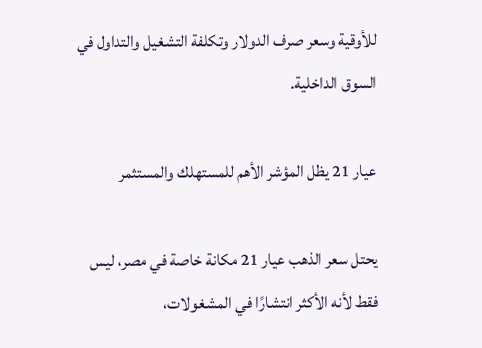للأوقية وسعر صرف الدولار وتكلفة التشغيل والتداول في السوق الداخلية.

عيار 21 يظل المؤشر الأهم للمستهلك والمستثمر

يحتل سعر الذهب عيار 21 مكانة خاصة في مصر، ليس فقط لأنه الأكثر انتشارًا في المشغولات،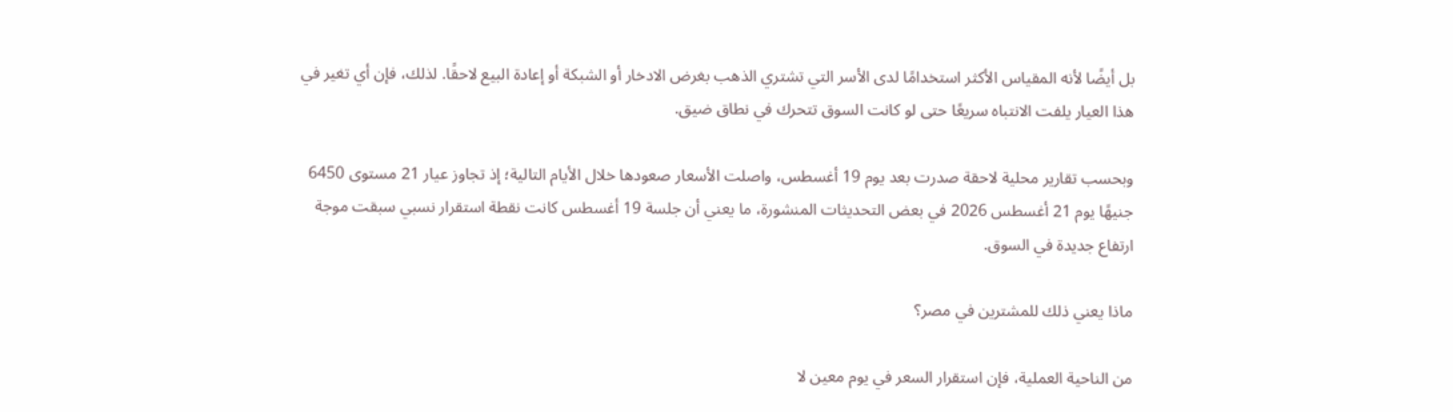بل أيضًا لأنه المقياس الأكثر استخدامًا لدى الأسر التي تشتري الذهب بغرض الادخار أو الشبكة أو إعادة البيع لاحقًا. لذلك، فإن أي تغير في هذا العيار يلفت الانتباه سريعًا حتى لو كانت السوق تتحرك في نطاق ضيق.

وبحسب تقارير محلية لاحقة صدرت بعد يوم 19 أغسطس، واصلت الأسعار صعودها خلال الأيام التالية؛ إذ تجاوز عيار 21 مستوى 6450 جنيهًا يوم 21 أغسطس 2026 في بعض التحديثات المنشورة، ما يعني أن جلسة 19 أغسطس كانت نقطة استقرار نسبي سبقت موجة ارتفاع جديدة في السوق.

ماذا يعني ذلك للمشترين في مصر؟

من الناحية العملية، فإن استقرار السعر في يوم معين لا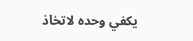يكفي وحده لاتخاذ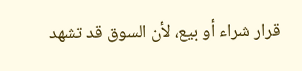قرار شراء أو بيع، لأن السوق قد تشهد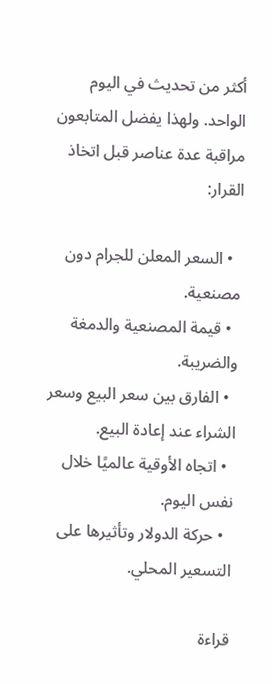أكثر من تحديث في اليوم الواحد. ولهذا يفضل المتابعون مراقبة عدة عناصر قبل اتخاذ القرار:

  • السعر المعلن للجرام دون مصنعية.
  • قيمة المصنعية والدمغة والضريبة.
  • الفارق بين سعر البيع وسعر الشراء عند إعادة البيع.
  • اتجاه الأوقية عالميًا خلال نفس اليوم.
  • حركة الدولار وتأثيرها على التسعير المحلي.

قراءة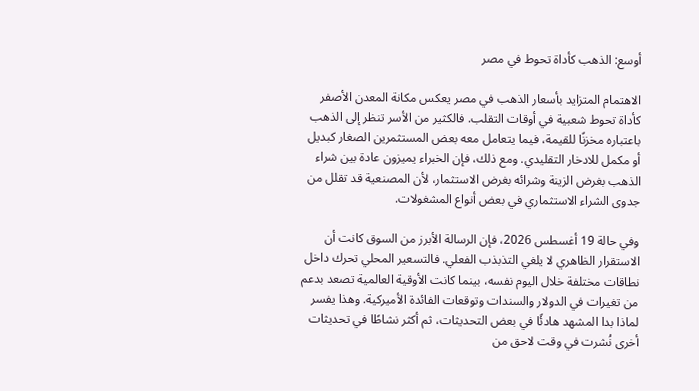أوسع: الذهب كأداة تحوط في مصر

الاهتمام المتزايد بأسعار الذهب في مصر يعكس مكانة المعدن الأصفر كأداة تحوط شعبية في أوقات التقلب. فالكثير من الأسر تنظر إلى الذهب باعتباره مخزنًا للقيمة، فيما يتعامل معه بعض المستثمرين الصغار كبديل أو مكمل للادخار التقليدي. ومع ذلك، فإن الخبراء يميزون عادة بين شراء الذهب بغرض الزينة وشرائه بغرض الاستثمار، لأن المصنعية قد تقلل من جدوى الشراء الاستثماري في بعض أنواع المشغولات.

وفي حالة 19 أغسطس 2026، فإن الرسالة الأبرز من السوق كانت أن الاستقرار الظاهري لا يلغي التذبذب الفعلي. فالتسعير المحلي تحرك داخل نطاقات مختلفة خلال اليوم نفسه، بينما كانت الأوقية العالمية تصعد بدعم من تغيرات في الدولار والسندات وتوقعات الفائدة الأميركية. وهذا يفسر لماذا بدا المشهد هادئًا في بعض التحديثات، ثم أكثر نشاطًا في تحديثات أخرى نُشرت في وقت لاحق من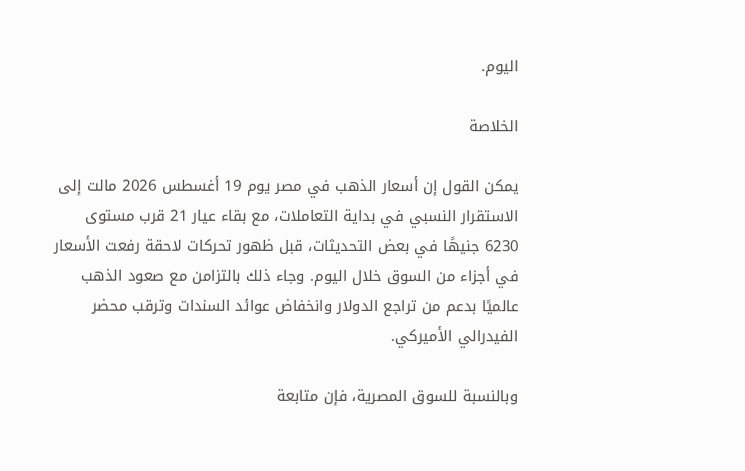اليوم.

الخلاصة

يمكن القول إن أسعار الذهب في مصر يوم 19 أغسطس 2026 مالت إلى الاستقرار النسبي في بداية التعاملات، مع بقاء عيار 21 قرب مستوى 6230 جنيهًا في بعض التحديثات، قبل ظهور تحركات لاحقة رفعت الأسعار في أجزاء من السوق خلال اليوم. وجاء ذلك بالتزامن مع صعود الذهب عالميًا بدعم من تراجع الدولار وانخفاض عوائد السندات وترقب محضر الفيدرالي الأميركي.

وبالنسبة للسوق المصرية، فإن متابعة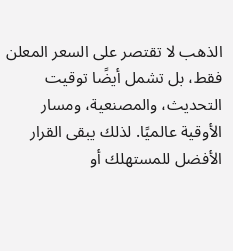الذهب لا تقتصر على السعر المعلن فقط، بل تشمل أيضًا توقيت التحديث، والمصنعية، ومسار الأوقية عالميًا. لذلك يبقى القرار الأفضل للمستهلك أو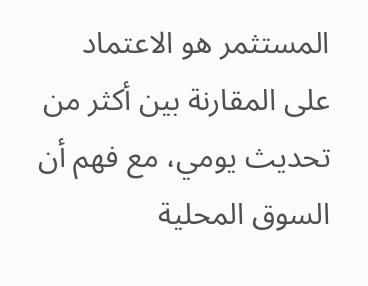المستثمر هو الاعتماد على المقارنة بين أكثر من تحديث يومي، مع فهم أن السوق المحلية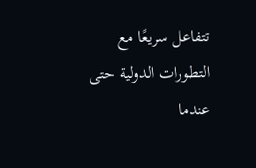تتفاعل سريعًا مع التطورات الدولية حتى عندما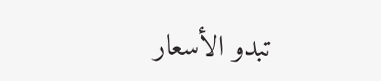تبدو الأسعار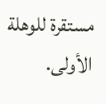مستقرة للوهلة الأولى.